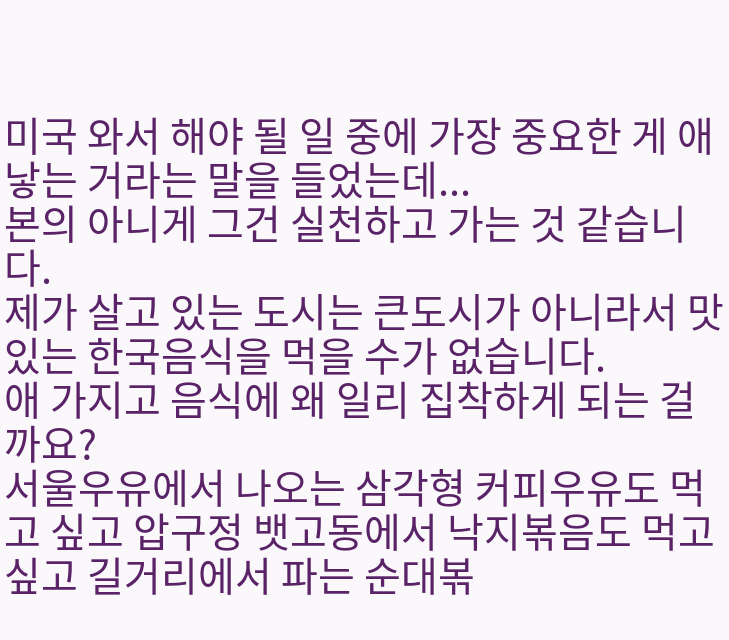미국 와서 해야 될 일 중에 가장 중요한 게 애 낳는 거라는 말을 들었는데...
본의 아니게 그건 실천하고 가는 것 같습니다.
제가 살고 있는 도시는 큰도시가 아니라서 맛있는 한국음식을 먹을 수가 없습니다.
애 가지고 음식에 왜 일리 집착하게 되는 걸까요?
서울우유에서 나오는 삼각형 커피우유도 먹고 싶고 압구정 뱃고동에서 낙지볶음도 먹고 싶고 길거리에서 파는 순대볶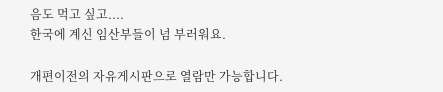음도 먹고 싶고....
한국에 계신 임산부들이 넘 부러워요.

개편이전의 자유게시판으로 열람만 가능합니다.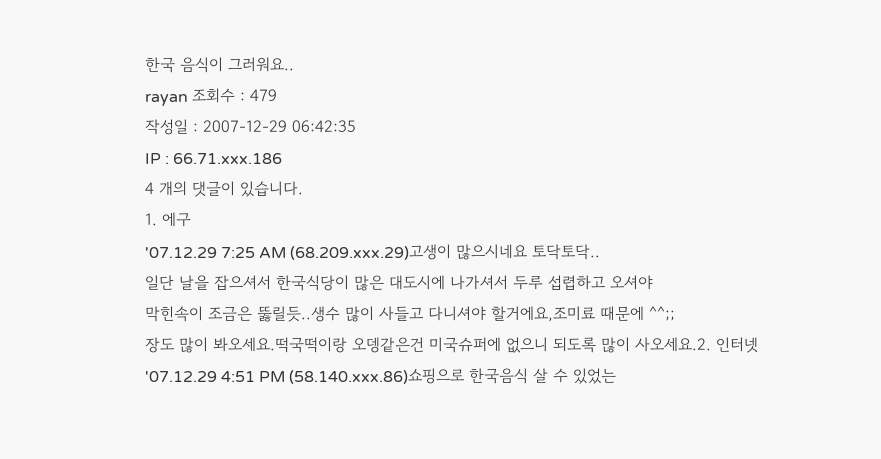한국 음식이 그러워요..
rayan 조회수 : 479
작성일 : 2007-12-29 06:42:35
IP : 66.71.xxx.186
4 개의 댓글이 있습니다.
1. 에구
'07.12.29 7:25 AM (68.209.xxx.29)고생이 많으시네요 토닥토닥..
일단 날을 잡으셔서 한국식당이 많은 대도시에 나가셔서 두루 섭렵하고 오셔야
막힌속이 조금은 뚫릴듯..생수 많이 사들고 다니셔야 할거에요,조미료 때문에 ^^;;
장도 많이 봐오세요.떡국떡이랑 오뎅같은건 미국슈퍼에 없으니 되도록 많이 사오세요.2. 인터넷
'07.12.29 4:51 PM (58.140.xxx.86)쇼핑으로 한국음식 살 수 있었는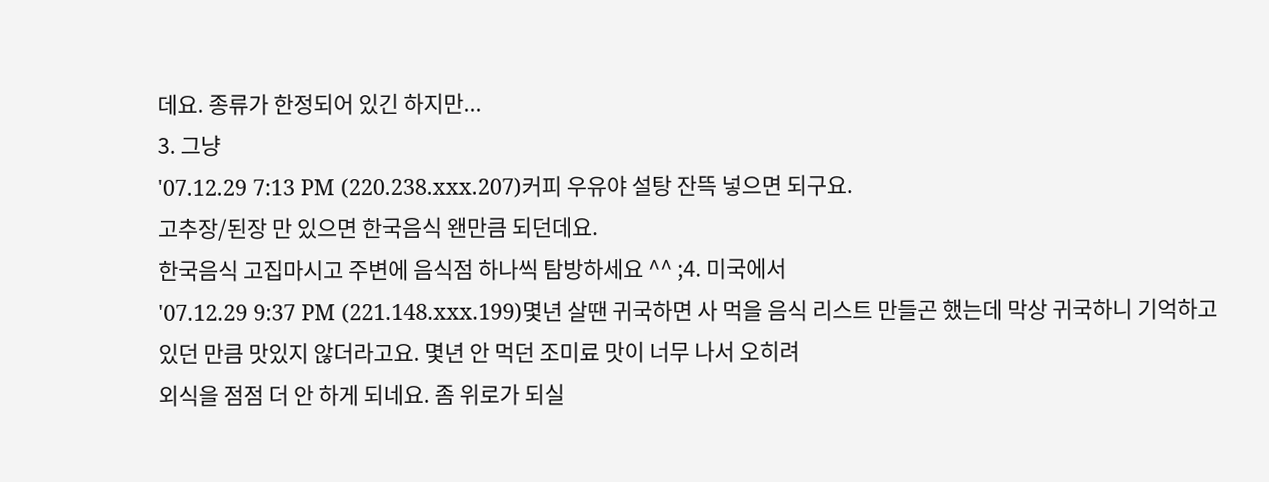데요. 종류가 한정되어 있긴 하지만...
3. 그냥
'07.12.29 7:13 PM (220.238.xxx.207)커피 우유야 설탕 잔뜩 넣으면 되구요.
고추장/된장 만 있으면 한국음식 왠만큼 되던데요.
한국음식 고집마시고 주변에 음식점 하나씩 탐방하세요 ^^ ;4. 미국에서
'07.12.29 9:37 PM (221.148.xxx.199)몇년 살땐 귀국하면 사 먹을 음식 리스트 만들곤 했는데 막상 귀국하니 기억하고
있던 만큼 맛있지 않더라고요. 몇년 안 먹던 조미료 맛이 너무 나서 오히려
외식을 점점 더 안 하게 되네요. 좀 위로가 되실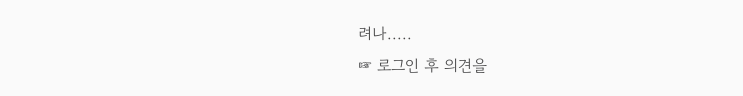려나.....
☞ 로그인 후 의견을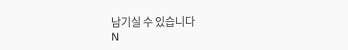남기실 수 있습니다
N